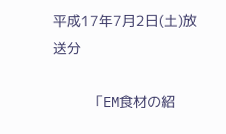平成17年7月2日(土)放送分

         「EM食材の紹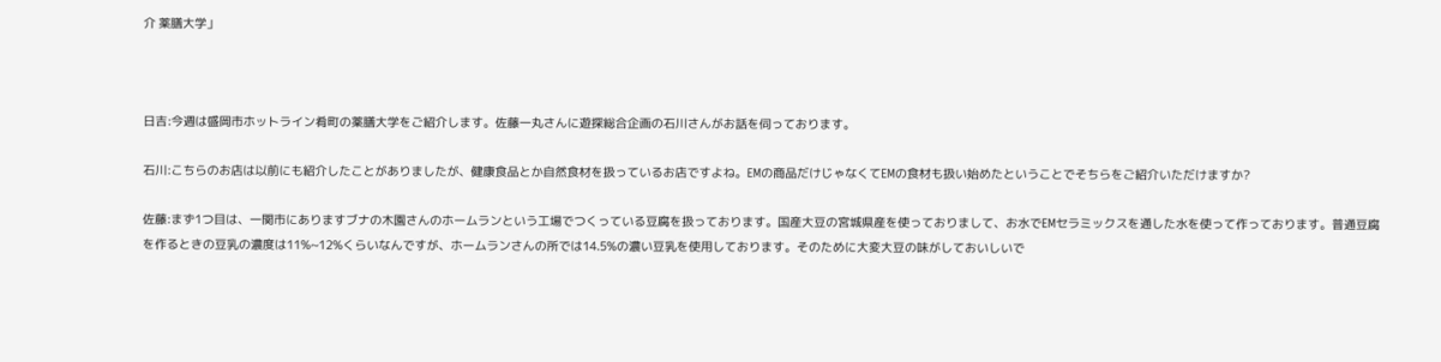介 薬膳大学」



日吉:今週は盛岡市ホットライン肴町の薬膳大学をご紹介します。佐藤一丸さんに遊探総合企画の石川さんがお話を伺っております。

石川:こちらのお店は以前にも紹介したことがありましたが、健康食品とか自然食材を扱っているお店ですよね。EMの商品だけじゃなくてEMの食材も扱い始めたということでそちらをご紹介いただけますか?

佐藤:まず1つ目は、一関市にありますブナの木園さんのホームランという工場でつくっている豆腐を扱っております。国産大豆の宮城県産を使っておりまして、お水でEMセラミックスを通した水を使って作っております。普通豆腐を作るときの豆乳の濃度は11%~12%くらいなんですが、ホームランさんの所では14.5%の濃い豆乳を使用しております。そのために大変大豆の味がしておいしいで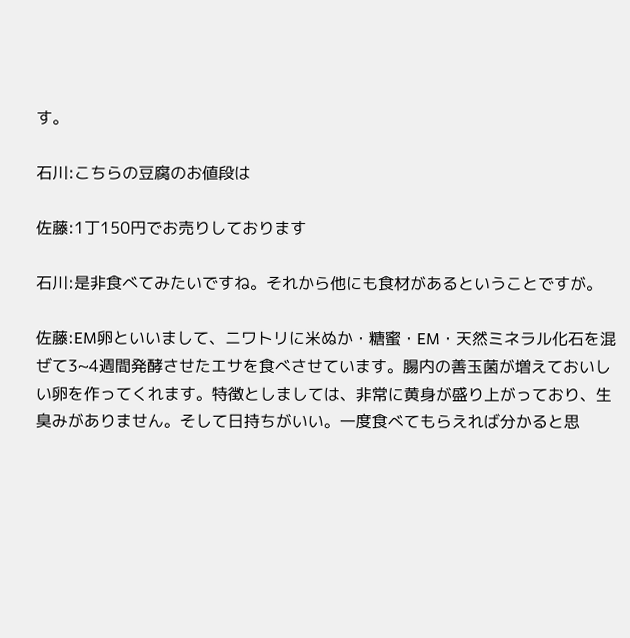す。

石川:こちらの豆腐のお値段は

佐藤:1丁150円でお売りしております

石川:是非食べてみたいですね。それから他にも食材があるということですが。

佐藤:EM卵といいまして、ニワトリに米ぬか・糖蜜・EM・天然ミネラル化石を混ぜて3~4週間発酵させたエサを食べさせています。腸内の善玉菌が増えておいしい卵を作ってくれます。特徴としましては、非常に黄身が盛り上がっており、生臭みがありません。そして日持ちがいい。一度食べてもらえれば分かると思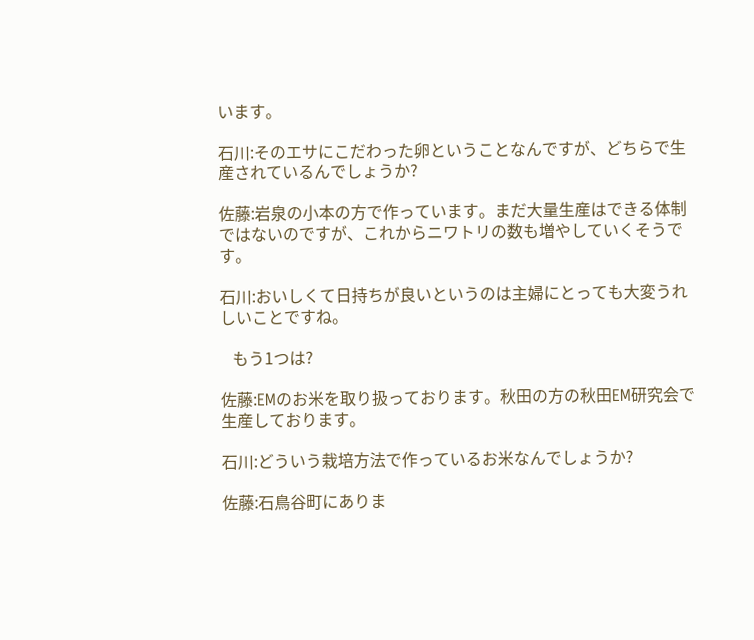います。

石川:そのエサにこだわった卵ということなんですが、どちらで生産されているんでしょうか?

佐藤:岩泉の小本の方で作っています。まだ大量生産はできる体制ではないのですが、これからニワトリの数も増やしていくそうです。

石川:おいしくて日持ちが良いというのは主婦にとっても大変うれしいことですね。

   もう1つは?

佐藤:EMのお米を取り扱っております。秋田の方の秋田EM研究会で生産しております。

石川:どういう栽培方法で作っているお米なんでしょうか?

佐藤:石鳥谷町にありま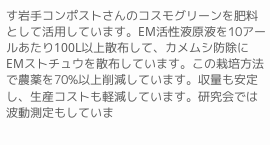す岩手コンポストさんのコスモグリーンを肥料として活用しています。EM活性液原液を10アールあたり100L以上散布して、カメムシ防除にEMストチュウを散布しています。この栽培方法で農薬を70%以上削減しています。収量も安定し、生産コストも軽減しています。研究会では波動測定もしていま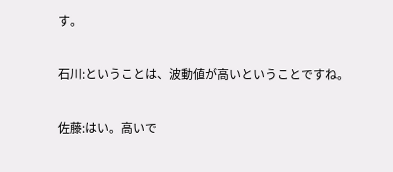す。

石川:ということは、波動値が高いということですね。

佐藤:はい。高いで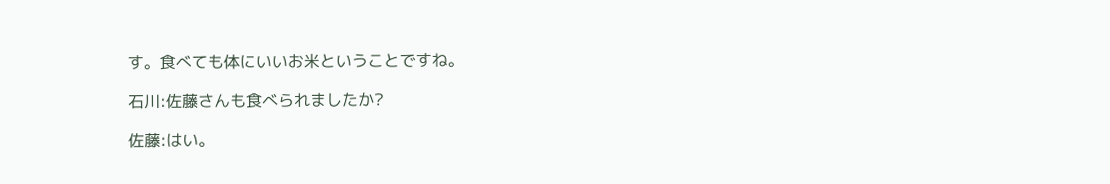す。食べても体にいいお米ということですね。

石川:佐藤さんも食べられましたか?

佐藤:はい。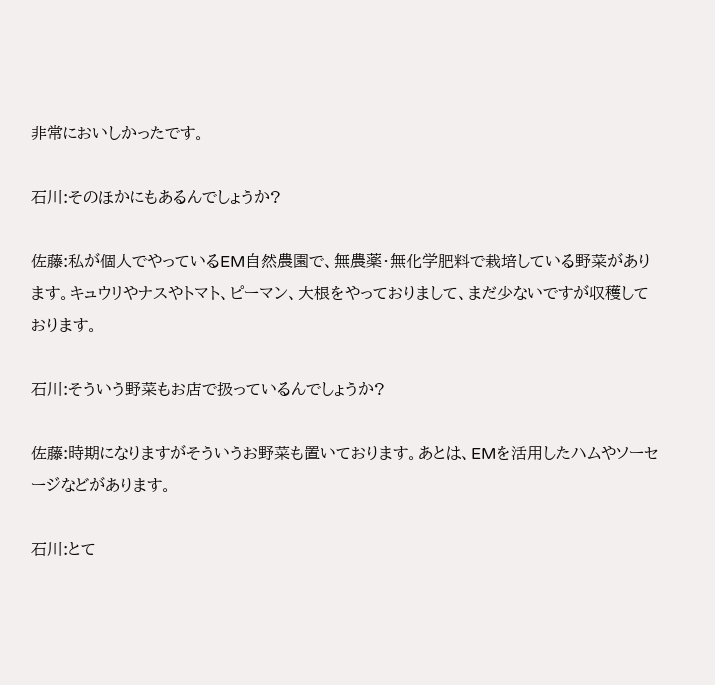非常においしかったです。

石川:そのほかにもあるんでしょうか?

佐藤:私が個人でやっているEM自然農園で、無農薬・無化学肥料で栽培している野菜があります。キュウリやナスやトマト、ピーマン、大根をやっておりまして、まだ少ないですが収穫しております。

石川:そういう野菜もお店で扱っているんでしょうか?

佐藤:時期になりますがそういうお野菜も置いております。あとは、EMを活用したハムやソーセージなどがあります。

石川:とて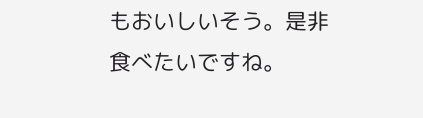もおいしいそう。是非食べたいですね。